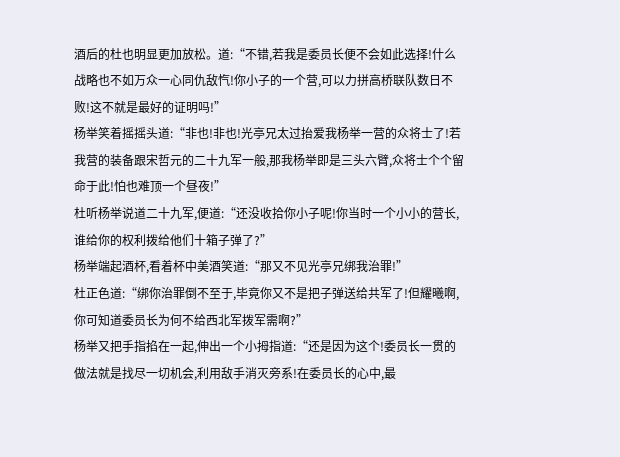酒后的杜也明显更加放松。道:“不错,若我是委员长便不会如此选择!什么战略也不如万众一心同仇敌忾!你小子的一个营,可以力拼高桥联队数日不败!这不就是最好的证明吗!”
杨举笑着摇摇头道:“非也!非也!光亭兄太过抬爱我杨举一营的众将士了!若我营的装备跟宋哲元的二十九军一般,那我杨举即是三头六臂,众将士个个留命于此!怕也难顶一个昼夜!”
杜听杨举说道二十九军,便道:“还没收拾你小子呢!你当时一个小小的营长,谁给你的权利拨给他们十箱子弹了?”
杨举端起酒杯,看着杯中美酒笑道:“那又不见光亭兄绑我治罪!”
杜正色道:“绑你治罪倒不至于,毕竟你又不是把子弹送给共军了!但耀曦啊,你可知道委员长为何不给西北军拨军需啊?”
杨举又把手指掐在一起,伸出一个小拇指道:“还是因为这个!委员长一贯的做法就是找尽一切机会,利用敌手消灭旁系!在委员长的心中,最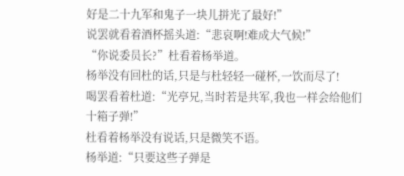好是二十九军和鬼子一块儿拼光了最好!”
说罢就看着酒杯摇头道:“悲哀啊!难成大气候!”
“你说委员长?”杜看着杨举道。
杨举没有回杜的话,只是与杜轻轻一碰杯,一饮而尽了!
喝罢看着杜道:“光亭兄,当时若是共军,我也一样会给他们十箱子弹!”
杜看着杨举没有说话,只是微笑不语。
杨举道:“只要这些子弹是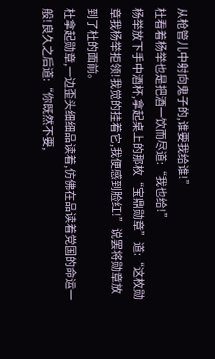从枪管儿中射向鬼子的,谁要我给谁!”
杜看着杨举也是把酒一饮而尽道:“我也给!”
杨举放下手中酒杯,拿起桌上的那枚“宝鼎勋章”道:“这枚勋章我杨举拒领!我觉的挂着它,我便感到脸红!”说罢将勋章放到了杜的面前。
杜拿起勋章,一边歪头细细品读着,仿佛在品读着党国的命运一般!良久之后道:“你既然不要,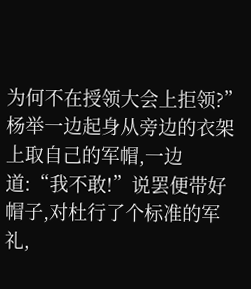为何不在授领大会上拒领?”
杨举一边起身从旁边的衣架上取自己的军帽,一边道:“我不敢!”说罢便带好帽子,对杜行了个标准的军礼,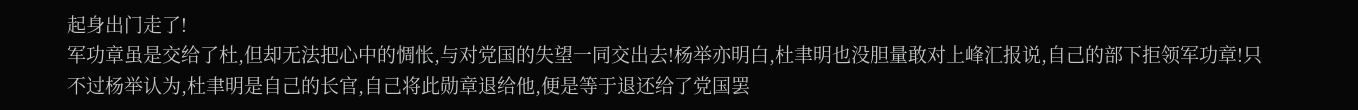起身出门走了!
军功章虽是交给了杜,但却无法把心中的惆怅,与对党国的失望一同交出去!杨举亦明白,杜聿明也没胆量敢对上峰汇报说,自己的部下拒领军功章!只不过杨举认为,杜聿明是自己的长官,自己将此勋章退给他,便是等于退还给了党国罢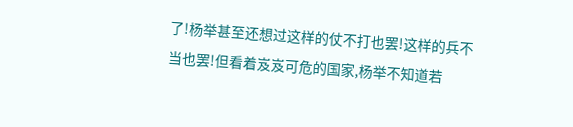了!杨举甚至还想过这样的仗不打也罢!这样的兵不当也罢!但看着岌岌可危的国家,杨举不知道若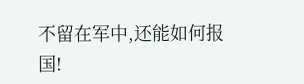不留在军中,还能如何报国!